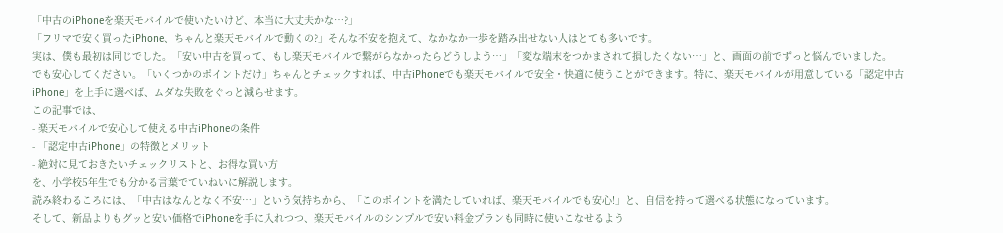「中古のiPhoneを楽天モバイルで使いたいけど、本当に大丈夫かな…?」
「フリマで安く買ったiPhone、ちゃんと楽天モバイルで動くの?」そんな不安を抱えて、なかなか一歩を踏み出せない人はとても多いです。
実は、僕も最初は同じでした。「安い中古を買って、もし楽天モバイルで繋がらなかったらどうしよう…」「変な端末をつかまされて損したくない…」と、画面の前でずっと悩んでいました。
でも安心してください。「いくつかのポイントだけ」ちゃんとチェックすれば、中古iPhoneでも楽天モバイルで安全・快適に使うことができます。特に、楽天モバイルが用意している「認定中古iPhone」を上手に選べば、ムダな失敗をぐっと減らせます。
この記事では、
- 楽天モバイルで安心して使える中古iPhoneの条件
- 「認定中古iPhone」の特徴とメリット
- 絶対に見ておきたいチェックリストと、お得な買い方
を、小学校5年生でも分かる言葉でていねいに解説します。
読み終わるころには、「中古はなんとなく不安…」という気持ちから、「このポイントを満たしていれば、楽天モバイルでも安心!」と、自信を持って選べる状態になっています。
そして、新品よりもグッと安い価格でiPhoneを手に入れつつ、楽天モバイルのシンプルで安い料金プランも同時に使いこなせるよう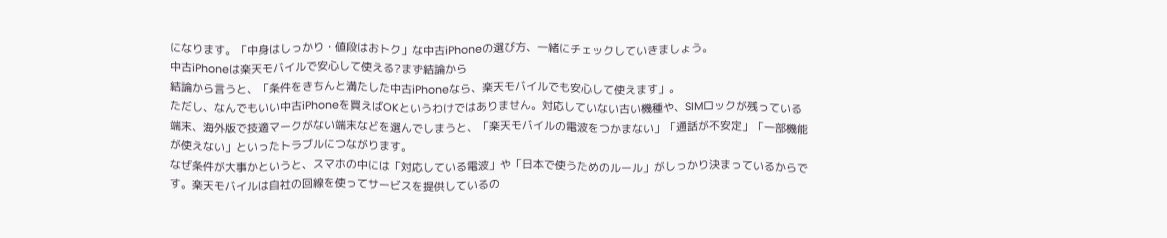になります。「中身はしっかり・値段はおトク」な中古iPhoneの選び方、一緒にチェックしていきましょう。
中古iPhoneは楽天モバイルで安心して使える?まず結論から
結論から言うと、「条件をきちんと満たした中古iPhoneなら、楽天モバイルでも安心して使えます」。
ただし、なんでもいい中古iPhoneを買えばOKというわけではありません。対応していない古い機種や、SIMロックが残っている端末、海外版で技適マークがない端末などを選んでしまうと、「楽天モバイルの電波をつかまない」「通話が不安定」「一部機能が使えない」といったトラブルにつながります。
なぜ条件が大事かというと、スマホの中には「対応している電波」や「日本で使うためのルール」がしっかり決まっているからです。楽天モバイルは自社の回線を使ってサービスを提供しているの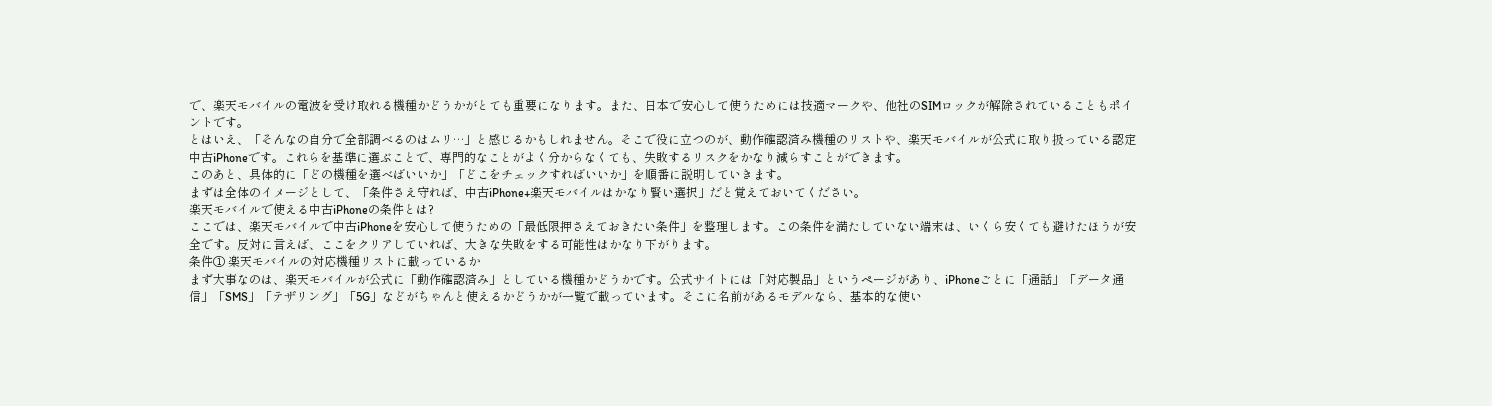で、楽天モバイルの電波を受け取れる機種かどうかがとても重要になります。また、日本で安心して使うためには技適マークや、他社のSIMロックが解除されていることもポイントです。
とはいえ、「そんなの自分で全部調べるのはムリ…」と感じるかもしれません。そこで役に立つのが、動作確認済み機種のリストや、楽天モバイルが公式に取り扱っている認定中古iPhoneです。これらを基準に選ぶことで、専門的なことがよく分からなくても、失敗するリスクをかなり減らすことができます。
このあと、具体的に「どの機種を選べばいいか」「どこをチェックすればいいか」を順番に説明していきます。
まずは全体のイメージとして、「条件さえ守れば、中古iPhone+楽天モバイルはかなり賢い選択」だと覚えておいてください。
楽天モバイルで使える中古iPhoneの条件とは?
ここでは、楽天モバイルで中古iPhoneを安心して使うための「最低限押さえておきたい条件」を整理します。この条件を満たしていない端末は、いくら安くても避けたほうが安全です。反対に言えば、ここをクリアしていれば、大きな失敗をする可能性はかなり下がります。
条件① 楽天モバイルの対応機種リストに載っているか
まず大事なのは、楽天モバイルが公式に「動作確認済み」としている機種かどうかです。公式サイトには「対応製品」というページがあり、iPhoneごとに「通話」「データ通信」「SMS」「テザリング」「5G」などがちゃんと使えるかどうかが一覧で載っています。そこに名前があるモデルなら、基本的な使い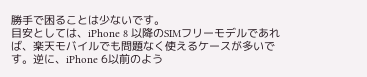勝手で困ることは少ないです。
目安としては、iPhone 8 以降のSIMフリーモデルであれば、楽天モバイルでも問題なく使えるケースが多いです。逆に、iPhone 6以前のよう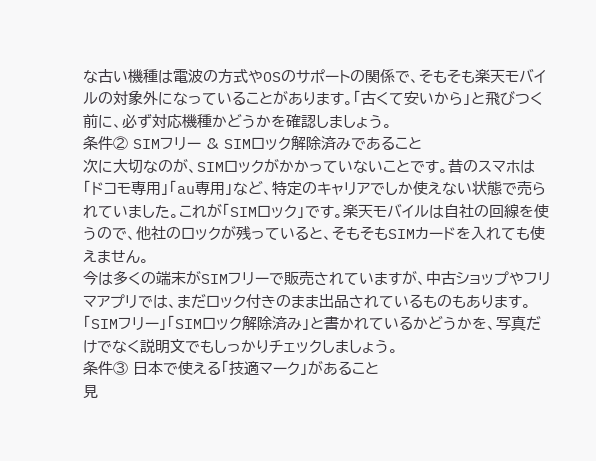な古い機種は電波の方式やOSのサポートの関係で、そもそも楽天モバイルの対象外になっていることがあります。「古くて安いから」と飛びつく前に、必ず対応機種かどうかを確認しましょう。
条件② SIMフリー & SIMロック解除済みであること
次に大切なのが、SIMロックがかかっていないことです。昔のスマホは「ドコモ専用」「au専用」など、特定のキャリアでしか使えない状態で売られていました。これが「SIMロック」です。楽天モバイルは自社の回線を使うので、他社のロックが残っていると、そもそもSIMカードを入れても使えません。
今は多くの端末がSIMフリーで販売されていますが、中古ショップやフリマアプリでは、まだロック付きのまま出品されているものもあります。「SIMフリー」「SIMロック解除済み」と書かれているかどうかを、写真だけでなく説明文でもしっかりチェックしましょう。
条件③ 日本で使える「技適マーク」があること
見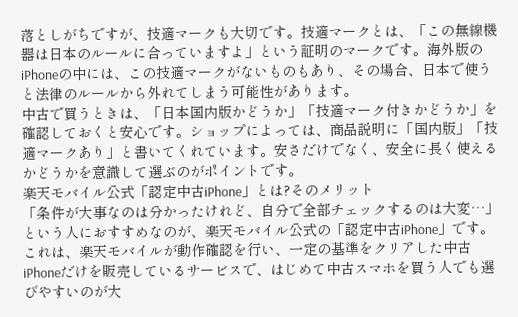落としがちですが、技適マークも大切です。技適マークとは、「この無線機器は日本のルールに合っていますよ」という証明のマークです。海外版のiPhoneの中には、この技適マークがないものもあり、その場合、日本で使うと法律のルールから外れてしまう可能性があります。
中古で買うときは、「日本国内版かどうか」「技適マーク付きかどうか」を確認しておくと安心です。ショップによっては、商品説明に「国内版」「技適マークあり」と書いてくれています。安さだけでなく、安全に長く使えるかどうかを意識して選ぶのがポイントです。
楽天モバイル公式「認定中古iPhone」とは?そのメリット
「条件が大事なのは分かったけれど、自分で全部チェックするのは大変…」という人におすすめなのが、楽天モバイル公式の「認定中古iPhone」です。これは、楽天モバイルが動作確認を行い、一定の基準をクリアした中古iPhoneだけを販売しているサービスで、はじめて中古スマホを買う人でも選びやすいのが大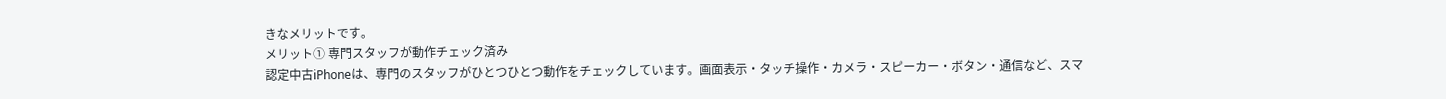きなメリットです。
メリット① 専門スタッフが動作チェック済み
認定中古iPhoneは、専門のスタッフがひとつひとつ動作をチェックしています。画面表示・タッチ操作・カメラ・スピーカー・ボタン・通信など、スマ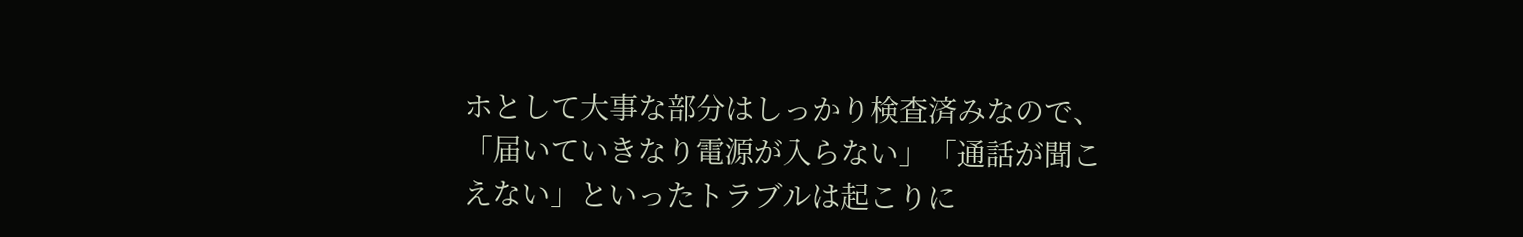ホとして大事な部分はしっかり検査済みなので、「届いていきなり電源が入らない」「通話が聞こえない」といったトラブルは起こりに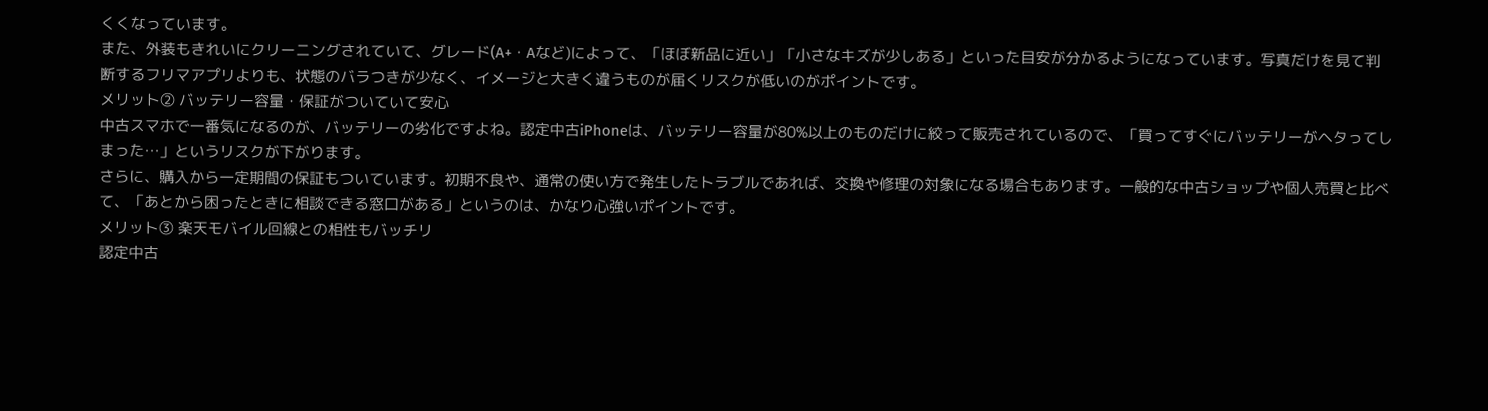くくなっています。
また、外装もきれいにクリーニングされていて、グレード(A+・Aなど)によって、「ほぼ新品に近い」「小さなキズが少しある」といった目安が分かるようになっています。写真だけを見て判断するフリマアプリよりも、状態のバラつきが少なく、イメージと大きく違うものが届くリスクが低いのがポイントです。
メリット② バッテリー容量・保証がついていて安心
中古スマホで一番気になるのが、バッテリーの劣化ですよね。認定中古iPhoneは、バッテリー容量が80%以上のものだけに絞って販売されているので、「買ってすぐにバッテリーがヘタってしまった…」というリスクが下がります。
さらに、購入から一定期間の保証もついています。初期不良や、通常の使い方で発生したトラブルであれば、交換や修理の対象になる場合もあります。一般的な中古ショップや個人売買と比べて、「あとから困ったときに相談できる窓口がある」というのは、かなり心強いポイントです。
メリット③ 楽天モバイル回線との相性もバッチリ
認定中古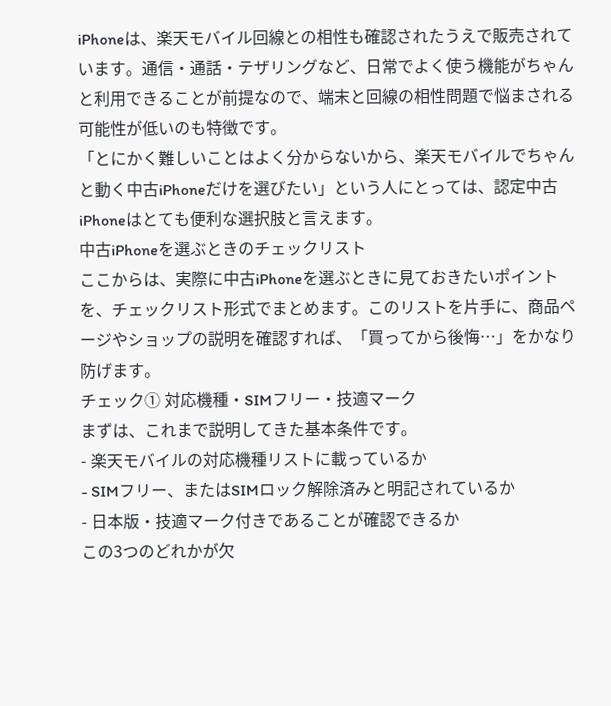iPhoneは、楽天モバイル回線との相性も確認されたうえで販売されています。通信・通話・テザリングなど、日常でよく使う機能がちゃんと利用できることが前提なので、端末と回線の相性問題で悩まされる可能性が低いのも特徴です。
「とにかく難しいことはよく分からないから、楽天モバイルでちゃんと動く中古iPhoneだけを選びたい」という人にとっては、認定中古iPhoneはとても便利な選択肢と言えます。
中古iPhoneを選ぶときのチェックリスト
ここからは、実際に中古iPhoneを選ぶときに見ておきたいポイントを、チェックリスト形式でまとめます。このリストを片手に、商品ページやショップの説明を確認すれば、「買ってから後悔…」をかなり防げます。
チェック① 対応機種・SIMフリー・技適マーク
まずは、これまで説明してきた基本条件です。
- 楽天モバイルの対応機種リストに載っているか
- SIMフリー、またはSIMロック解除済みと明記されているか
- 日本版・技適マーク付きであることが確認できるか
この3つのどれかが欠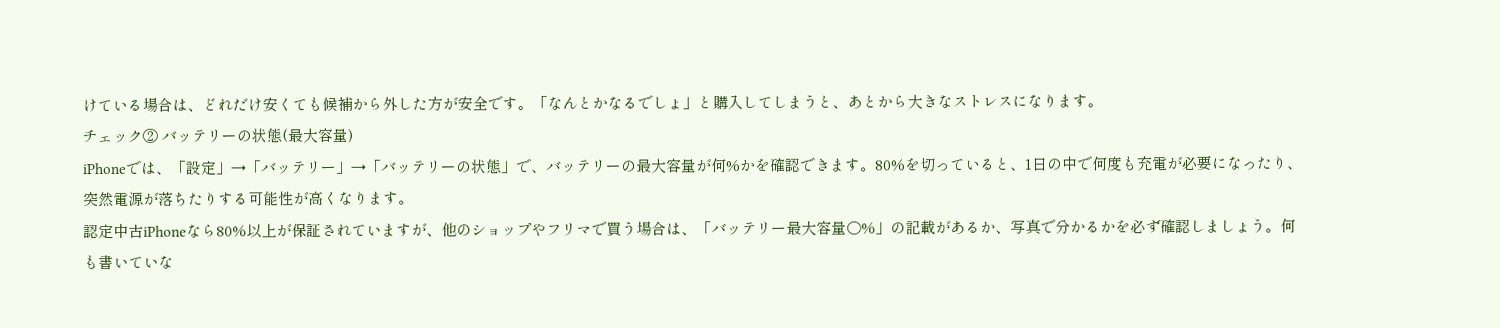けている場合は、どれだけ安くても候補から外した方が安全です。「なんとかなるでしょ」と購入してしまうと、あとから大きなストレスになります。
チェック② バッテリーの状態(最大容量)
iPhoneでは、「設定」→「バッテリー」→「バッテリーの状態」で、バッテリーの最大容量が何%かを確認できます。80%を切っていると、1日の中で何度も充電が必要になったり、突然電源が落ちたりする可能性が高くなります。
認定中古iPhoneなら80%以上が保証されていますが、他のショップやフリマで買う場合は、「バッテリー最大容量○%」の記載があるか、写真で分かるかを必ず確認しましょう。何も書いていな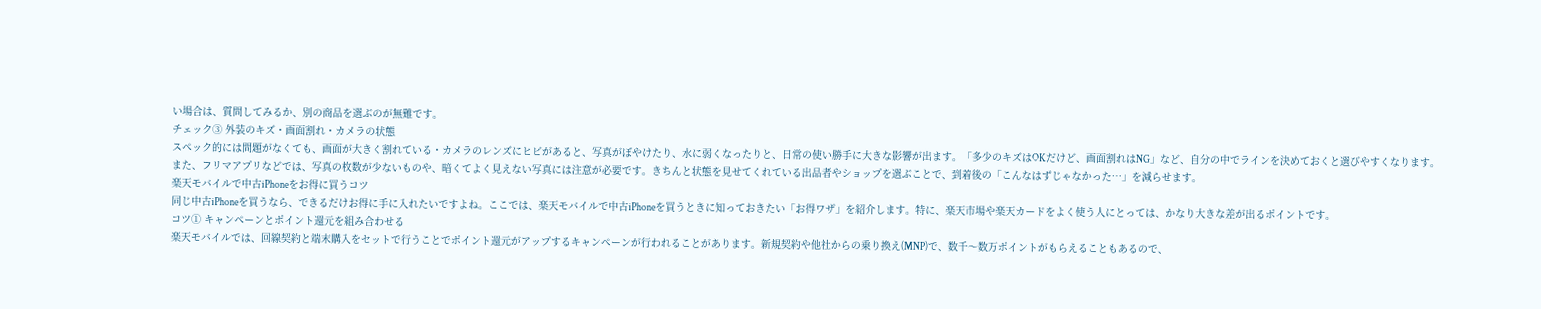い場合は、質問してみるか、別の商品を選ぶのが無難です。
チェック③ 外装のキズ・画面割れ・カメラの状態
スペック的には問題がなくても、画面が大きく割れている・カメラのレンズにヒビがあると、写真がぼやけたり、水に弱くなったりと、日常の使い勝手に大きな影響が出ます。「多少のキズはOKだけど、画面割れはNG」など、自分の中でラインを決めておくと選びやすくなります。
また、フリマアプリなどでは、写真の枚数が少ないものや、暗くてよく見えない写真には注意が必要です。きちんと状態を見せてくれている出品者やショップを選ぶことで、到着後の「こんなはずじゃなかった…」を減らせます。
楽天モバイルで中古iPhoneをお得に買うコツ
同じ中古iPhoneを買うなら、できるだけお得に手に入れたいですよね。ここでは、楽天モバイルで中古iPhoneを買うときに知っておきたい「お得ワザ」を紹介します。特に、楽天市場や楽天カードをよく使う人にとっては、かなり大きな差が出るポイントです。
コツ① キャンペーンとポイント還元を組み合わせる
楽天モバイルでは、回線契約と端末購入をセットで行うことでポイント還元がアップするキャンペーンが行われることがあります。新規契約や他社からの乗り換え(MNP)で、数千〜数万ポイントがもらえることもあるので、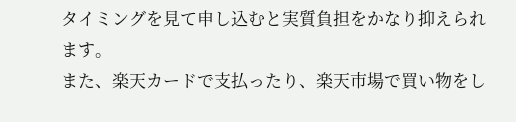タイミングを見て申し込むと実質負担をかなり抑えられます。
また、楽天カードで支払ったり、楽天市場で買い物をし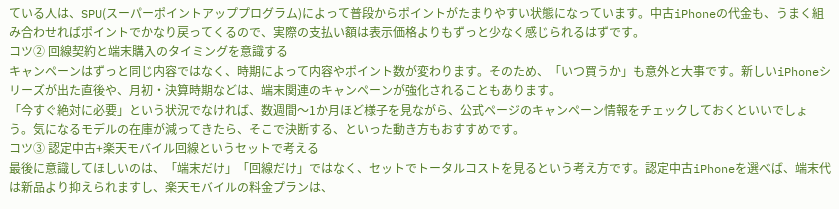ている人は、SPU(スーパーポイントアッププログラム)によって普段からポイントがたまりやすい状態になっています。中古iPhoneの代金も、うまく組み合わせればポイントでかなり戻ってくるので、実際の支払い額は表示価格よりもずっと少なく感じられるはずです。
コツ② 回線契約と端末購入のタイミングを意識する
キャンペーンはずっと同じ内容ではなく、時期によって内容やポイント数が変わります。そのため、「いつ買うか」も意外と大事です。新しいiPhoneシリーズが出た直後や、月初・決算時期などは、端末関連のキャンペーンが強化されることもあります。
「今すぐ絶対に必要」という状況でなければ、数週間〜1か月ほど様子を見ながら、公式ページのキャンペーン情報をチェックしておくといいでしょう。気になるモデルの在庫が減ってきたら、そこで決断する、といった動き方もおすすめです。
コツ③ 認定中古+楽天モバイル回線というセットで考える
最後に意識してほしいのは、「端末だけ」「回線だけ」ではなく、セットでトータルコストを見るという考え方です。認定中古iPhoneを選べば、端末代は新品より抑えられますし、楽天モバイルの料金プランは、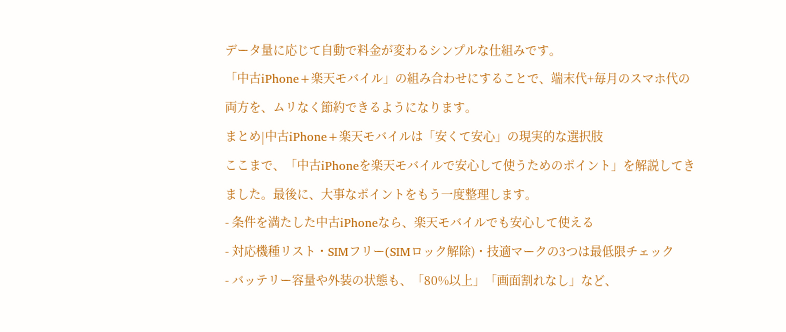データ量に応じて自動で料金が変わるシンプルな仕組みです。
「中古iPhone+楽天モバイル」の組み合わせにすることで、端末代+毎月のスマホ代の両方を、ムリなく節約できるようになります。
まとめ|中古iPhone+楽天モバイルは「安くて安心」の現実的な選択肢
ここまで、「中古iPhoneを楽天モバイルで安心して使うためのポイント」を解説してきました。最後に、大事なポイントをもう一度整理します。
- 条件を満たした中古iPhoneなら、楽天モバイルでも安心して使える
- 対応機種リスト・SIMフリー(SIMロック解除)・技適マークの3つは最低限チェック
- バッテリー容量や外装の状態も、「80%以上」「画面割れなし」など、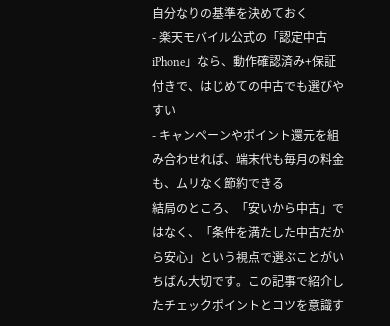自分なりの基準を決めておく
- 楽天モバイル公式の「認定中古iPhone」なら、動作確認済み+保証付きで、はじめての中古でも選びやすい
- キャンペーンやポイント還元を組み合わせれば、端末代も毎月の料金も、ムリなく節約できる
結局のところ、「安いから中古」ではなく、「条件を満たした中古だから安心」という視点で選ぶことがいちばん大切です。この記事で紹介したチェックポイントとコツを意識す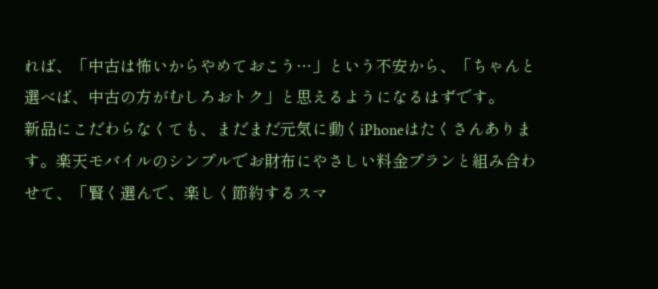れば、「中古は怖いからやめておこう…」という不安から、「ちゃんと選べば、中古の方がむしろおトク」と思えるようになるはずです。
新品にこだわらなくても、まだまだ元気に動くiPhoneはたくさんあります。楽天モバイルのシンプルでお財布にやさしい料金プランと組み合わせて、「賢く選んで、楽しく節約するスマ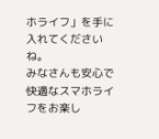ホライフ」を手に入れてくださいね。
みなさんも安心で快適なスマホライフをお楽し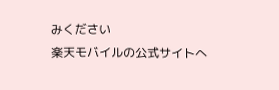みください
楽天モバイルの公式サイトへ